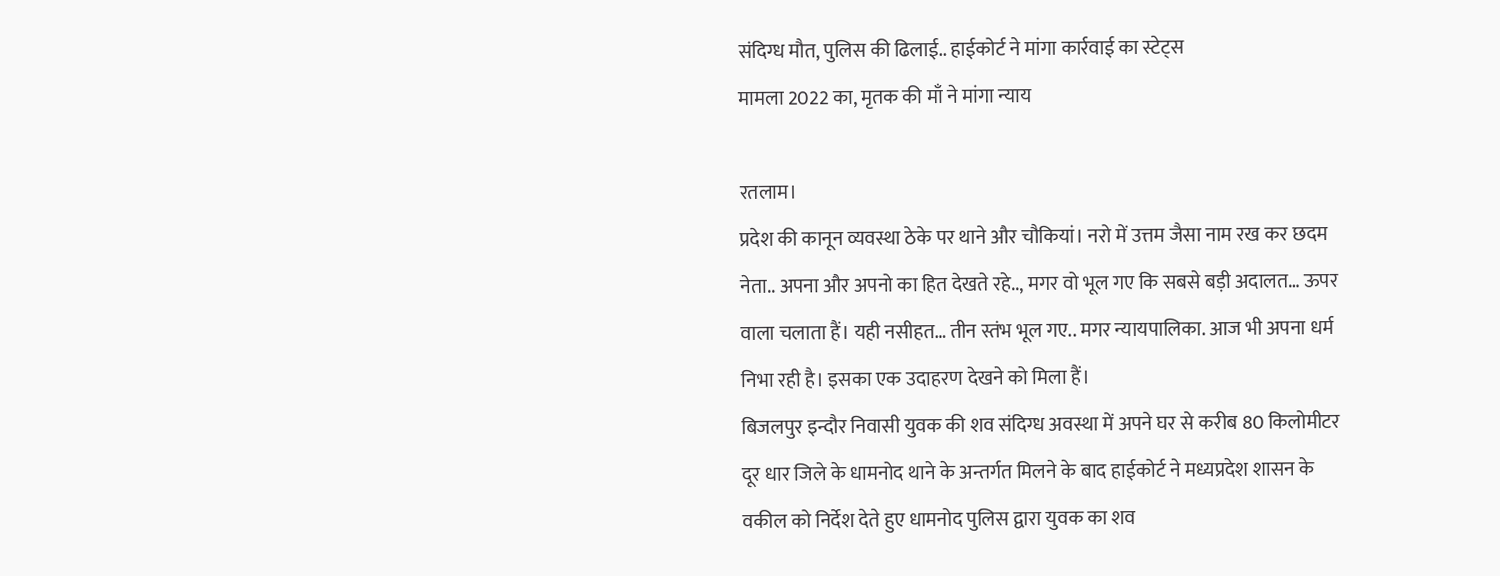संदिग्ध मौत, पुलिस की ढिलाई.. हाईकोर्ट ने मांगा कार्रवाई का स्टेट्स
मामला 2022 का, मृतक की माँ ने मांगा न्याय

रतलाम।
प्रदेश की कानून व्यवस्था ठेके पर थाने और चौकियां। नरो में उत्तम जैसा नाम रख कर छदम नेता.. अपना और अपनो का हित देखते रहे.., मगर वो भूल गए कि सबसे बड़ी अदालत… ऊपर वाला चलाता हैं। यही नसीहत… तीन स्तंभ भूल गए.. मगर न्यायपालिका. आज भी अपना धर्म निभा रही है। इसका एक उदाहरण देखने को मिला हैं।
बिजलपुर इन्दौर निवासी युवक की शव संदिग्ध अवस्था में अपने घर से करीब 80 किलोमीटर दूर धार जिले के धामनोद थाने के अन्तर्गत मिलने के बाद हाईकोर्ट ने मध्यप्रदेश शासन के वकील को निर्देश देते हुए धामनोद पुलिस द्वारा युवक का शव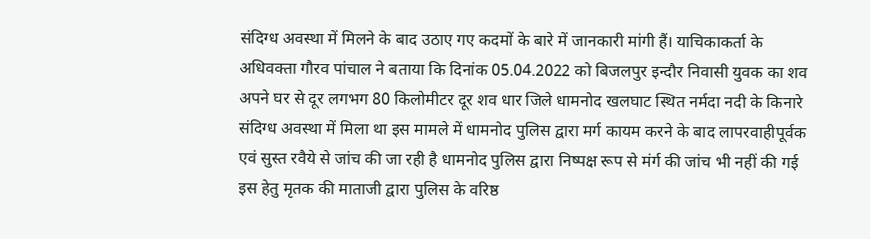संदिग्ध अवस्था में मिलने के बाद उठाए गए कदमों के बारे में जानकारी मांगी हैं। याचिकाकर्ता के अधिवक्ता गौरव पांचाल ने बताया कि दिनांक 05.04.2022 को बिजलपुर इन्दौर निवासी युवक का शव अपने घर से दूर लगभग 80 किलोमीटर दूर शव धार जिले धामनोद खलघाट स्थित नर्मदा नदी के किनारे संदिग्ध अवस्था में मिला था इस मामले में धामनोद पुलिस द्वारा मर्ग कायम करने के बाद लापरवाहीपूर्वक एवं सुस्त रवैये से जांच की जा रही है धामनोद पुलिस द्वारा निष्पक्ष रूप से मंर्ग की जांच भी नहीं की गई इस हेतु मृतक की माताजी द्वारा पुलिस के वरिष्ठ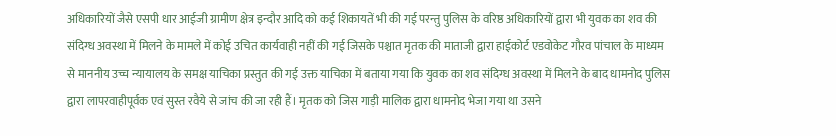अधिकारियों जैसे एसपी धार आईजी ग्रामीण क्षेत्र इन्दौर आदि को कई शिकायतें भी की गई परन्तु पुलिस के वरिष्ठ अधिकारियों द्वारा भी युवक का शव की संदिग्ध अवस्था में मिलने के मामले में कोई उचित कार्यवाही नहीं की गई जिसके पश्चात मृतक की माताजी द्वारा हाईकोर्ट एडवोकेट गौरव पांचाल के माध्यम से माननीय उच्च न्यायालय के समक्ष याचिका प्रस्तुत की गई उक्त याचिका में बताया गया कि युवक का शव संदिग्ध अवस्था में मिलने के बाद धामनोद पुलिस द्वारा लापरवाहीपूर्वक एवं सुस्त रवैये से जांच की जा रही हैं। मृतक को जिस गाड़ी मालिक द्वारा धामनोद भेजा गया था उसने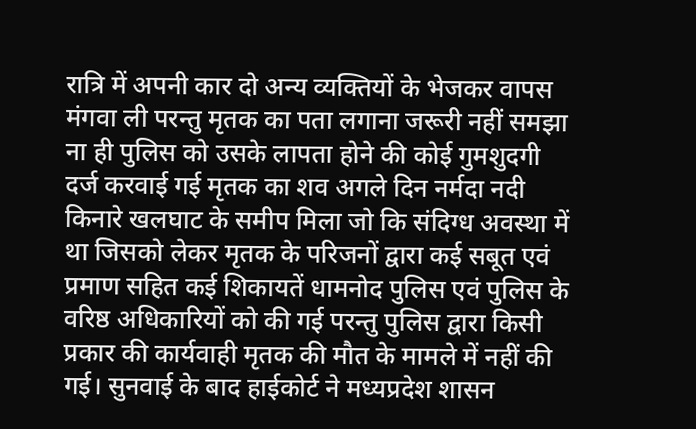रात्रि में अपनी कार दो अन्य व्यक्तियों के भेजकर वापस मंगवा ली परन्तु मृतक का पता लगाना जरूरी नहीं समझा ना ही पुलिस को उसके लापता होने की कोई गुमशुदगी दर्ज करवाई गई मृतक का शव अगले दिन नर्मदा नदी किनारे खलघाट के समीप मिला जो कि संदिग्ध अवस्था में था जिसको लेकर मृतक के परिजनों द्वारा कई सबूत एवं प्रमाण सहित कई शिकायतें धामनोद पुलिस एवं पुलिस के वरिष्ठ अधिकारियों को की गई परन्तु पुलिस द्वारा किसी प्रकार की कार्यवाही मृतक की मौत के मामले में नहीं की गई। सुनवाई के बाद हाईकोर्ट ने मध्यप्रदेश शासन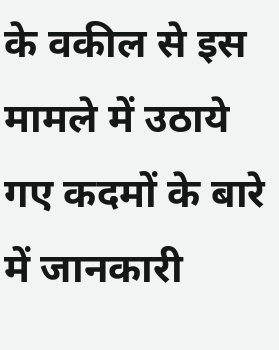के वकील से इस मामले में उठाये गए कदमों के बारे में जानकारी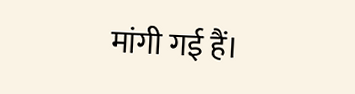मांगी गई हैं।